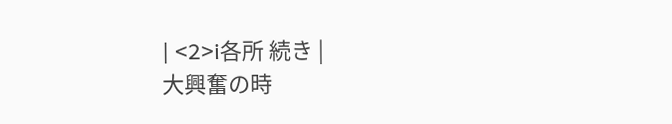| <2>i各所 続き |
大興奮の時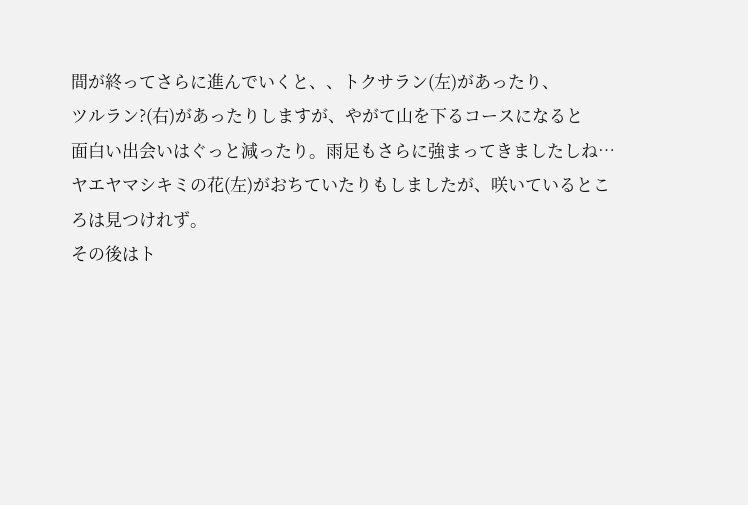間が終ってさらに進んでいくと、、トクサラン(左)があったり、
ツルラン?(右)があったりしますが、やがて山を下るコースになると
面白い出会いはぐっと減ったり。雨足もさらに強まってきましたしね…
ヤエヤマシキミの花(左)がおちていたりもしましたが、咲いているところは見つけれず。
その後はト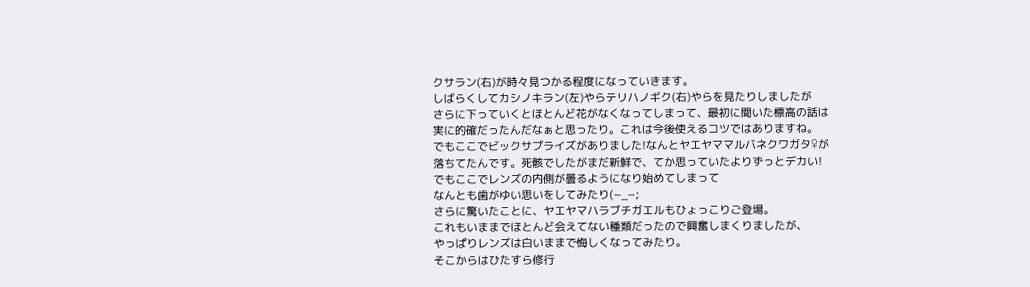クサラン(右)が時々見つかる程度になっていきます。
しばらくしてカシノキラン(左)やらテリハノギク(右)やらを見たりしましたが
さらに下っていくとほとんど花がなくなってしまって、最初に聞いた標高の話は
実に的確だったんだなぁと思ったり。これは今後使えるコツではありますね。
でもここでビックサプライズがありました!なんとヤエヤママルバネクワガタ♀が
落ちてたんです。死骸でしたがまだ新鮮で、てか思っていたよりずっとデカい!
でもここでレンズの内側が曇るようになり始めてしまって
なんとも歯がゆい思いをしてみたり(−_−;
さらに驚いたことに、ヤエヤマハラブチガエルもひょっこりご登場。
これもいままでほとんど会えてない種類だったので興奮しまくりましたが、
やっぱりレンズは白いままで悔しくなってみたり。
そこからはひたすら修行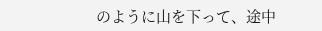のように山を下って、途中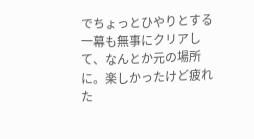でちょっとひやりとする
一幕も無事にクリアして、なんとか元の場所に。楽しかったけど疲れた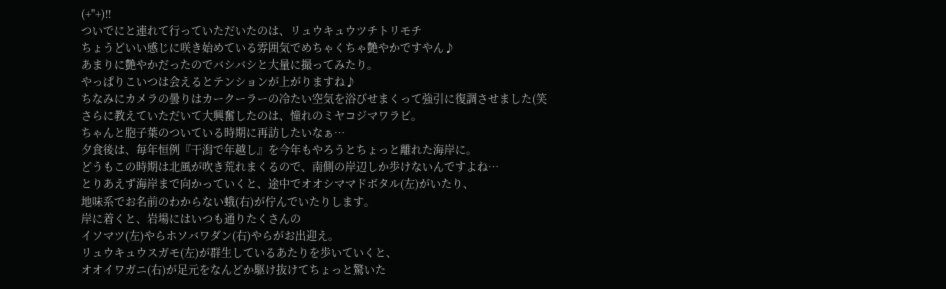(+"+)!!
ついでにと連れて行っていただいたのは、リュウキュウツチトリモチ
ちょうどいい感じに咲き始めている雰囲気でめちゃくちゃ艶やかですやん♪
あまりに艶やかだったのでバシバシと大量に撮ってみたり。
やっぱりこいつは会えるとテンションが上がりますね♪
ちなみにカメラの曇りはカークーラーの冷たい空気を浴びせまくって強引に復調させました(笑
さらに教えていただいて大興奮したのは、憧れのミヤコジマワラビ。
ちゃんと胞子葉のついている時期に再訪したいなぁ…
夕食後は、毎年恒例『干潟で年越し』を今年もやろうとちょっと離れた海岸に。
どうもこの時期は北風が吹き荒れまくるので、南側の岸辺しか歩けないんですよね…
とりあえず海岸まで向かっていくと、途中でオオシママドボタル(左)がいたり、
地味系でお名前のわからない蛾(右)が佇んでいたりします。
岸に着くと、岩場にはいつも通りたくさんの
イソマツ(左)やらホソバワダン(右)やらがお出迎え。
リュウキュウスガモ(左)が群生しているあたりを歩いていくと、
オオイワガニ(右)が足元をなんどか駆け抜けてちょっと驚いた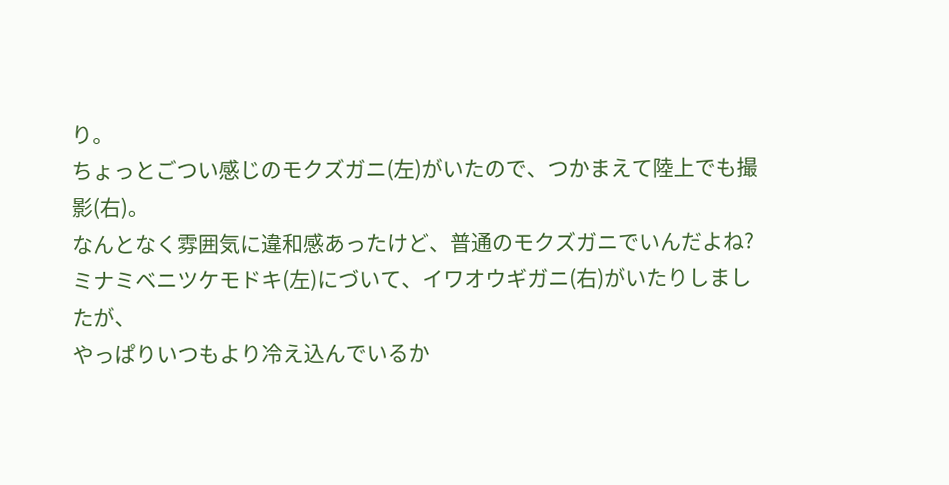り。
ちょっとごつい感じのモクズガニ(左)がいたので、つかまえて陸上でも撮影(右)。
なんとなく雰囲気に違和感あったけど、普通のモクズガニでいんだよね?
ミナミベニツケモドキ(左)にづいて、イワオウギガニ(右)がいたりしましたが、
やっぱりいつもより冷え込んでいるか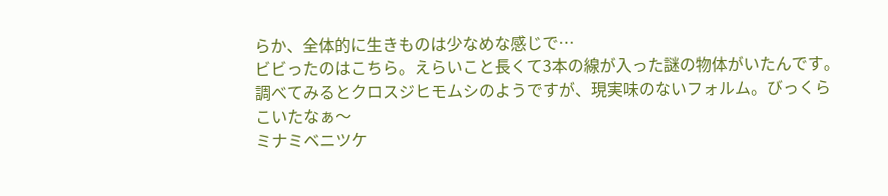らか、全体的に生きものは少なめな感じで…
ビビったのはこちら。えらいこと長くて3本の線が入った謎の物体がいたんです。
調べてみるとクロスジヒモムシのようですが、現実味のないフォルム。びっくらこいたなぁ〜
ミナミベニツケ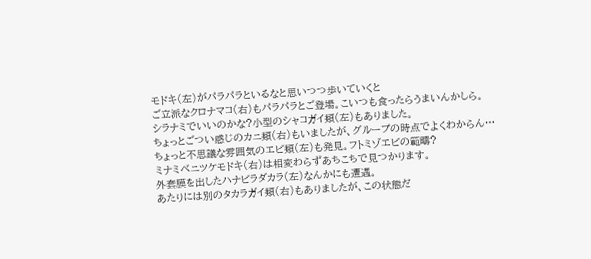モドキ(左)がパラパラといるなと思いつつ歩いていくと
ご立派なクロナマコ(右)もパラパラとご登場。こいつも食ったらうまいんかしら。
シラナミでいいのかな?小型のシャコガイ類(左)もありました。
ちょっとごつい感じのカニ類(右)もいましたが、グループの時点でよくわからん…
ちょっと不思議な雰囲気のエビ類(左)も発見。フトミゾエビの範疇?
ミナミベニツケモドキ(右)は相変わらずあちこちで見つかります。
外套膜を出したハナビラダカラ(左)なんかにも遭遇。
あたりには別のタカラガイ類(右)もありましたが、この状態だ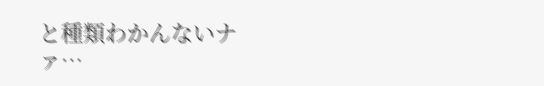と種類わかんないナァ…